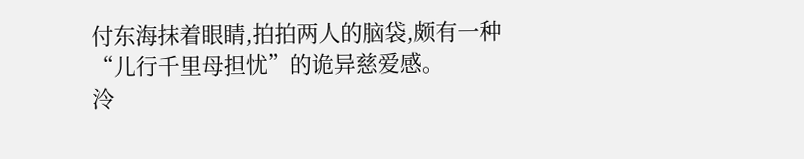付东海抹着眼睛,拍拍两人的脑袋,颇有一种“儿行千里母担忧”的诡异慈爱感。
泠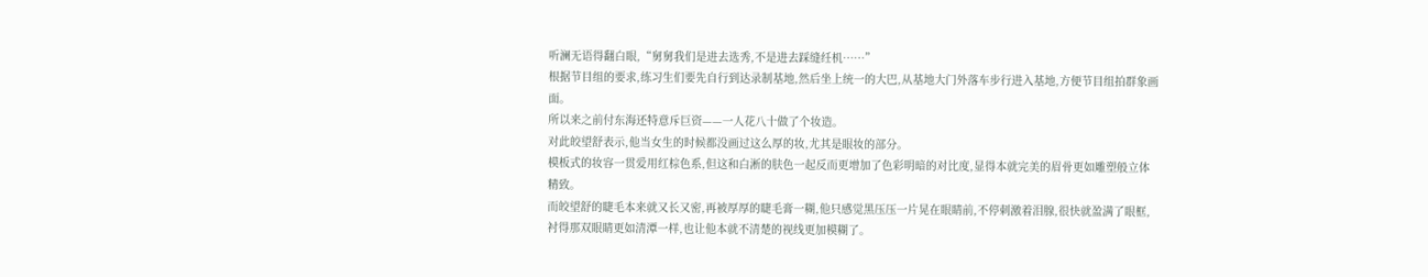听澜无语得翻白眼,“舅舅我们是进去选秀,不是进去踩缝纴机……”
根据节目组的要求,练习生们要先自行到达录制基地,然后坐上统一的大巴,从基地大门外落车步行进入基地,方便节目组拍群象画面。
所以来之前付东海还特意斥巨资——一人花八十做了个妆造。
对此皎望舒表示,他当女生的时候都没画过这么厚的妆,尤其是眼妆的部分。
模板式的妆容一贯爱用红棕色系,但这和白淅的肤色一起反而更增加了色彩明暗的对比度,显得本就完美的眉骨更如雕塑般立体精致。
而皎望舒的睫毛本来就又长又密,再被厚厚的睫毛膏一糊,他只感觉黑压压一片晃在眼睛前,不停刺激着泪腺,很快就盈满了眼框,衬得那双眼睛更如清潭一样,也让他本就不清楚的视线更加模糊了。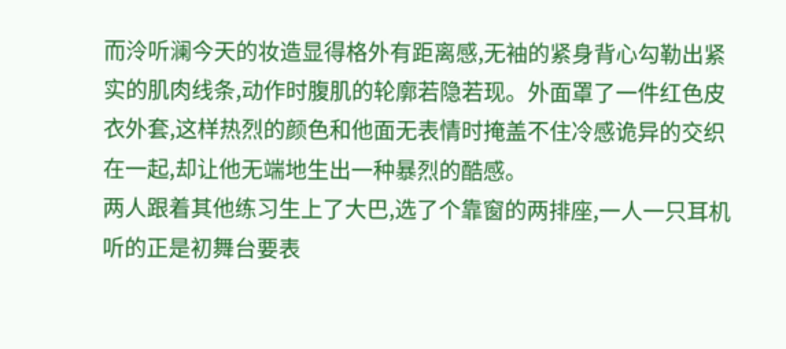而泠听澜今天的妆造显得格外有距离感,无袖的紧身背心勾勒出紧实的肌肉线条,动作时腹肌的轮廓若隐若现。外面罩了一件红色皮衣外套,这样热烈的颜色和他面无表情时掩盖不住冷感诡异的交织在一起,却让他无端地生出一种暴烈的酷感。
两人跟着其他练习生上了大巴,选了个靠窗的两排座,一人一只耳机听的正是初舞台要表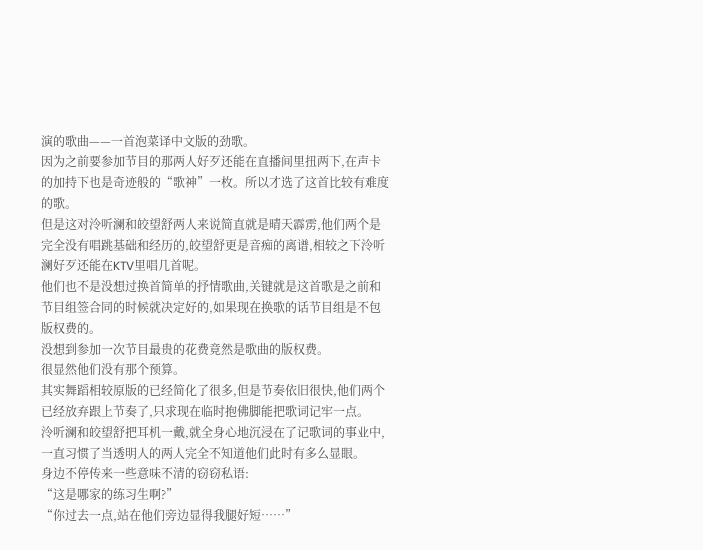演的歌曲——一首泡菜译中文版的劲歌。
因为之前要参加节目的那两人好歹还能在直播间里扭两下,在声卡的加持下也是奇迹般的“歌神”一枚。所以才选了这首比较有难度的歌。
但是这对泠听澜和皎望舒两人来说简直就是晴天霹雳,他们两个是完全没有唱跳基础和经历的,皎望舒更是音痴的离谱,相较之下泠听澜好歹还能在KTV里唱几首呢。
他们也不是没想过换首简单的抒情歌曲,关键就是这首歌是之前和节目组签合同的时候就决定好的,如果现在换歌的话节目组是不包版权费的。
没想到参加一次节目最贵的花费竟然是歌曲的版权费。
很显然他们没有那个预算。
其实舞蹈相较原版的已经简化了很多,但是节奏依旧很快,他们两个已经放弃跟上节奏了,只求现在临时抱佛脚能把歌词记牢一点。
泠听澜和皎望舒把耳机一戴,就全身心地沉浸在了记歌词的事业中,一直习惯了当透明人的两人完全不知道他们此时有多么显眼。
身边不停传来一些意味不清的窃窃私语:
“这是哪家的练习生啊?”
“你过去一点,站在他们旁边显得我腿好短……”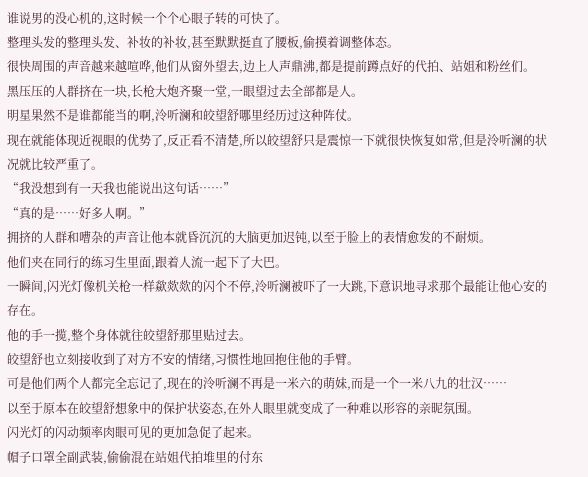谁说男的没心机的,这时候一个个心眼子转的可快了。
整理头发的整理头发、补妆的补妆,甚至默默挺直了腰板,偷摸着调整体态。
很快周围的声音越来越喧哗,他们从窗外望去,边上人声鼎沸,都是提前蹲点好的代拍、站姐和粉丝们。
黑压压的人群挤在一块,长枪大炮齐聚一堂,一眼望过去全部都是人。
明星果然不是谁都能当的啊,泠听澜和皎望舒哪里经历过这种阵仗。
现在就能体现近视眼的优势了,反正看不清楚,所以皎望舒只是震惊一下就很快恢复如常,但是泠听澜的状况就比较严重了。
“我没想到有一天我也能说出这句话……”
“真的是……好多人啊。”
拥挤的人群和嘈杂的声音让他本就昏沉沉的大脑更加迟钝,以至于脸上的表情愈发的不耐烦。
他们夹在同行的练习生里面,跟着人流一起下了大巴。
一瞬间,闪光灯像机关枪一样歘欻欻的闪个不停,泠听澜被吓了一大跳,下意识地寻求那个最能让他心安的存在。
他的手一揽,整个身体就往皎望舒那里贴过去。
皎望舒也立刻接收到了对方不安的情绪,习惯性地回抱住他的手臂。
可是他们两个人都完全忘记了,现在的泠听澜不再是一米六的萌妹,而是一个一米八九的壮汉……
以至于原本在皎望舒想象中的保护状姿态,在外人眼里就变成了一种难以形容的亲昵氛围。
闪光灯的闪动频率肉眼可见的更加急促了起来。
帽子口罩全副武装,偷偷混在站姐代拍堆里的付东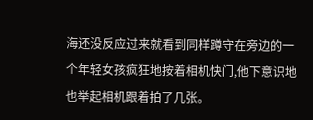海还没反应过来就看到同样蹲守在旁边的一个年轻女孩疯狂地按着相机快门,他下意识地也举起相机跟着拍了几张。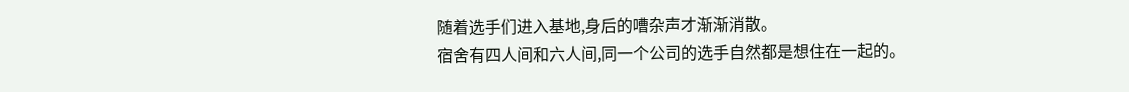随着选手们进入基地,身后的嘈杂声才渐渐消散。
宿舍有四人间和六人间,同一个公司的选手自然都是想住在一起的。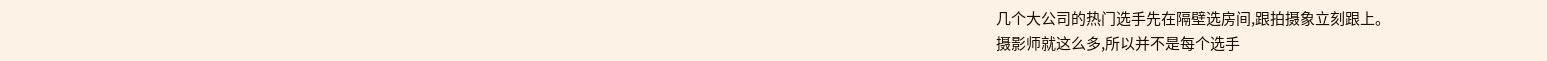几个大公司的热门选手先在隔壁选房间,跟拍摄象立刻跟上。
摄影师就这么多,所以并不是每个选手